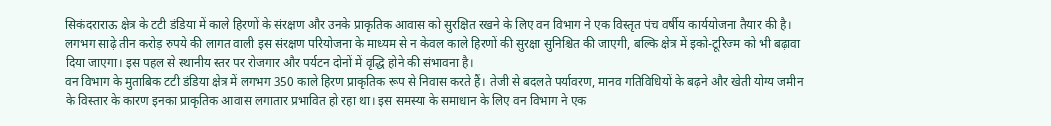सिकंदराराऊ क्षेत्र के टटी डंडिया में काले हिरणों के संरक्षण और उनके प्राकृतिक आवास को सुरक्षित रखने के लिए वन विभाग ने एक विस्तृत पंच वर्षीय कार्ययोजना तैयार की है। लगभग साढ़े तीन करोड़ रुपये की लागत वाली इस संरक्षण परियोजना के माध्यम से न केवल काले हिरणों की सुरक्षा सुनिश्चित की जाएगी, बल्कि क्षेत्र में इको-टूरिज्म को भी बढ़ावा दिया जाएगा। इस पहल से स्थानीय स्तर पर रोजगार और पर्यटन दोनों में वृद्धि होने की संभावना है।
वन विभाग के मुताबिक टटी डंडिया क्षेत्र में लगभग 350 काले हिरण प्राकृतिक रूप से निवास करते हैं। तेजी से बदलते पर्यावरण, मानव गतिविधियों के बढ़ने और खेती योग्य जमीन के विस्तार के कारण इनका प्राकृतिक आवास लगातार प्रभावित हो रहा था। इस समस्या के समाधान के लिए वन विभाग ने एक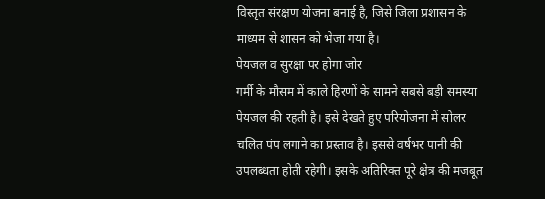विस्तृत संरक्षण योजना बनाई है, जिसे जिला प्रशासन के माध्यम से शासन को भेजा गया है।
पेयजल व सुरक्षा पर होगा जोर
गर्मी के मौसम में काले हिरणों के सामने सबसे बड़ी समस्या पेयजल की रहती है। इसे देखते हुए परियोजना में सोलर चलित पंप लगाने का प्रस्ताव है। इससे वर्षभर पानी की उपलब्धता होती रहेगी। इसके अतिरिक्त पूरे क्षेत्र की मजबूत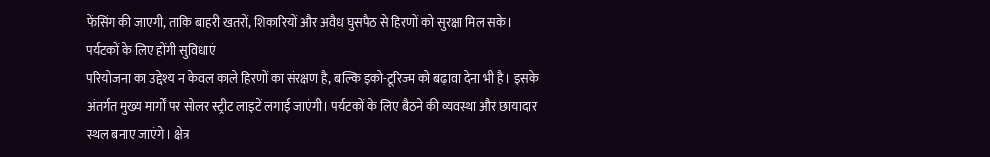फेंसिंग की जाएगी, ताकि बाहरी खतरों, शिकारियों और अवैध घुसपैठ से हिरणों को सुरक्षा मिल सके।
पर्यटकों के लिए होंगी सुविधाएं
परियोजना का उद्देश्य न केवल काले हिरणों का संरक्षण है, बल्कि इको-टूरिज्म को बढ़ावा देना भी है। इसके अंतर्गत मुख्य मार्गों पर सोलर स्ट्रीट लाइटें लगाई जाएंगी। पर्यटकों के लिए बैठने की व्यवस्था और छायादार स्थल बनाए जाएंगे। क्षेत्र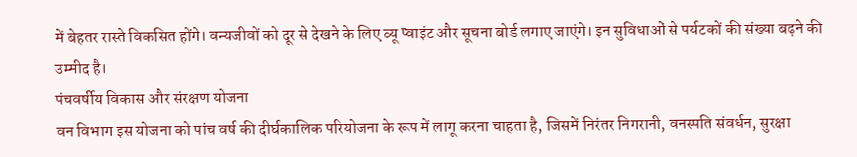में बेहतर रास्ते विकसित होंगे। वन्यजीवों को दूर से देखने के लिए व्यू प्वाइंट और सूचना बोर्ड लगाए जाएंगे। इन सुविधाओं से पर्यटकों की संख्या बढ़ने की उम्मीद है।
पंचवर्षीय विकास और संरक्षण योजना
वन विभाग इस योजना को पांच वर्ष की दीर्घकालिक परियोजना के रूप में लागू करना चाहता है, जिसमें निरंतर निगरानी, वनस्पति संवर्धन, सुरक्षा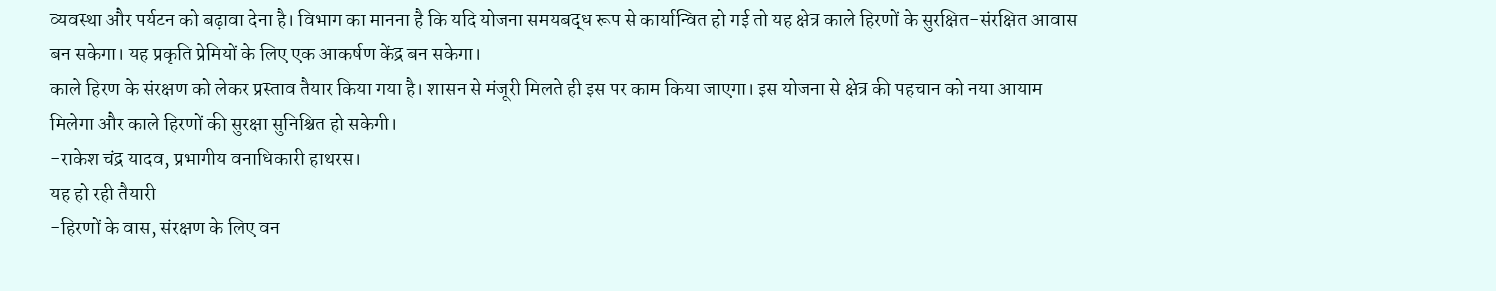व्यवस्था और पर्यटन को बढ़ावा देना है। विभाग का मानना है कि यदि योजना समयबद्ध रूप से कार्यान्वित हो गई तो यह क्षेत्र काले हिरणों के सुरक्षित-संरक्षित आवास बन सकेगा। यह प्रकृति प्रेमियों के लिए एक आकर्षण केंद्र बन सकेगा।
काले हिरण के संरक्षण को लेकर प्रस्ताव तैयार किया गया है। शासन से मंजूरी मिलते ही इस पर काम किया जाएगा। इस योजना से क्षेत्र की पहचान को नया आयाम मिलेगा और काले हिरणों की सुरक्षा सुनिश्चित हो सकेगी।
-राकेश चंद्र यादव, प्रभागीय वनाधिकारी हाथरस।
यह हो रही तैयारी
-हिरणों के वास, संरक्षण के लिए वन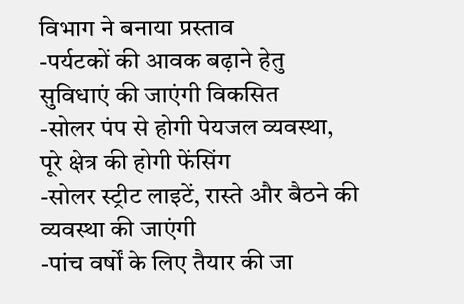विभाग ने बनाया प्रस्ताव
-पर्यटकों की आवक बढ़ाने हेतु सुविधाएं की जाएंगी विकसित
-सोलर पंप से होगी पेयजल व्यवस्था, पूरे क्षेत्र की होगी फेंसिंग
-सोलर स्ट्रीट लाइटें, रास्ते और बैठने की व्यवस्था की जाएंगी
-पांच वर्षों के लिए तैयार की जा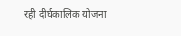रही दीर्घकालिक योजना